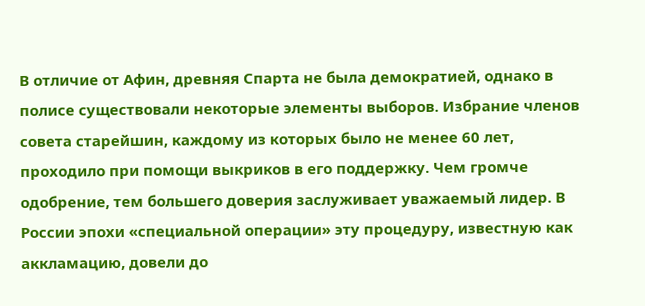В отличие от Афин, древняя Спарта не была демократией, однако в полисе существовали некоторые элементы выборов. Избрание членов совета старейшин, каждому из которых было не менее 60 лет, проходило при помощи выкриков в его поддержку. Чем громче одобрение, тем большего доверия заслуживает уважаемый лидер. В России эпохи «специальной операции» эту процедуру, известную как аккламацию, довели до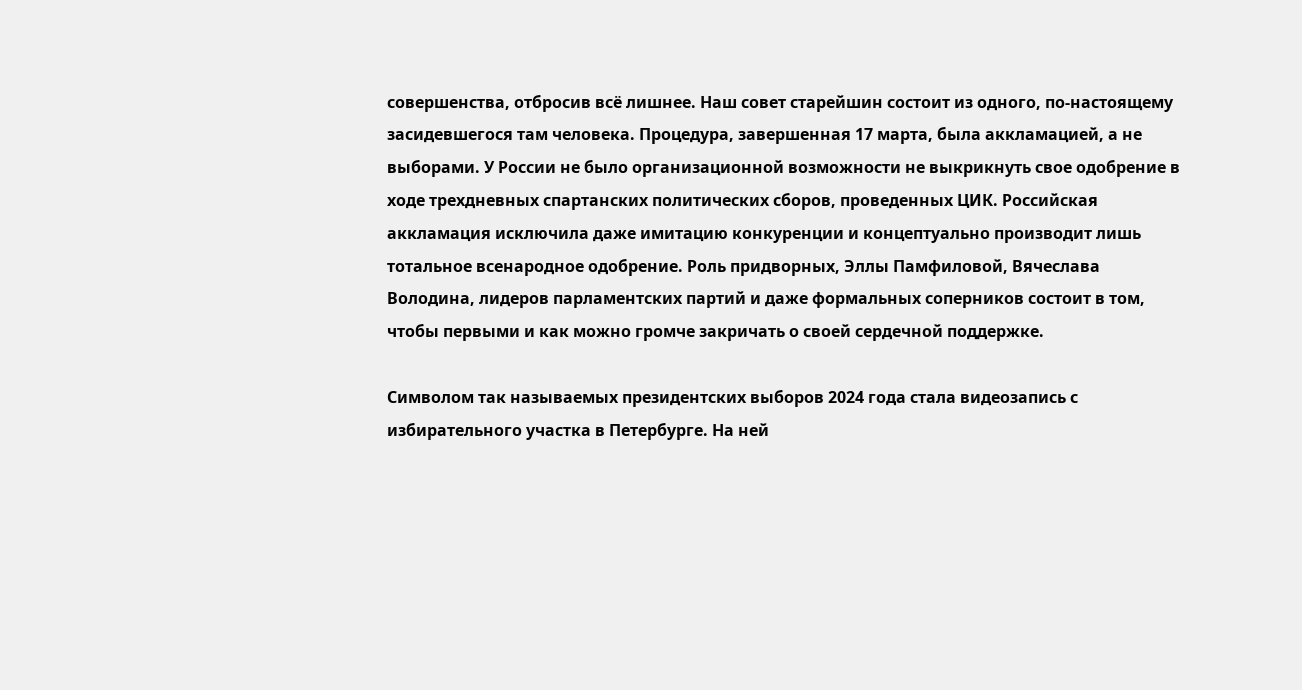совершенства, отбросив всё лишнее. Наш совет старейшин состоит из одного, по-настоящему засидевшегося там человека. Процедура, завершенная 17 марта, была аккламацией, а не выборами. У России не было организационной возможности не выкрикнуть свое одобрение в ходе трехдневных спартанских политических сборов, проведенных ЦИК. Российская аккламация исключила даже имитацию конкуренции и концептуально производит лишь тотальное всенародное одобрение. Роль придворных, Эллы Памфиловой, Вячеслава Володина, лидеров парламентских партий и даже формальных соперников состоит в том, чтобы первыми и как можно громче закричать о своей сердечной поддержке.

Символом так называемых президентских выборов 2024 года стала видеозапись с избирательного участка в Петербурге. На ней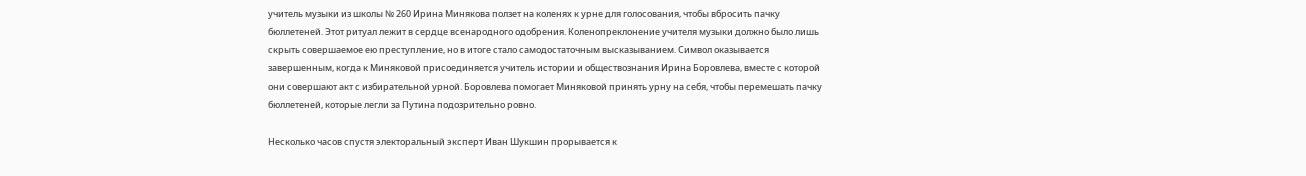учитель музыки из школы № 260 Ирина Минякова ползет на коленях к урне для голосования, чтобы вбросить пачку бюллетеней. Этот ритуал лежит в сердце всенародного одобрения. Коленопреклонение учителя музыки должно было лишь скрыть совершаемое ею преступление, но в итоге стало самодостаточным высказыванием. Символ оказывается завершенным, когда к Миняковой присоединяется учитель истории и обществознания Ирина Боровлева, вместе с которой они совершают акт с избирательной урной. Боровлева помогает Миняковой принять урну на себя, чтобы перемешать пачку бюллетеней, которые легли за Путина подозрительно ровно.

Несколько часов спустя электоральный эксперт Иван Шукшин прорывается к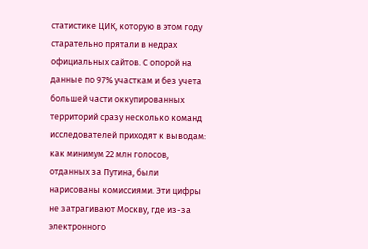статистике ЦИК, которую в этом году старательно прятали в недрах официальных сайтов. С опорой на данные по 97% участкам и без учета большей части оккупированных территорий сразу несколько команд исследователей приходят к выводам: как минимум 22 млн голосов, отданных за Путина, были нарисованы комиссиями. Эти цифры не затрагивают Москву, где из-за электронного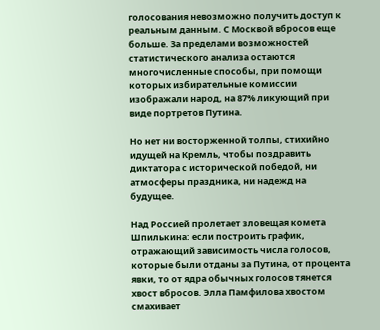голосования невозможно получить доступ к реальным данным. С Москвой вбросов еще больше. За пределами возможностей статистического анализа остаются многочисленные способы, при помощи которых избирательные комиссии изображали народ, на 87% ликующий при виде портретов Путина.

Но нет ни восторженной толпы, стихийно идущей на Кремль, чтобы поздравить диктатора с исторической победой, ни атмосферы праздника, ни надежд на будущее.

Над Россией пролетает зловещая комета Шпилькина: если построить график, отражающий зависимость числа голосов, которые были отданы за Путина, от процента явки, то от ядра обычных голосов тянется хвост вбросов. Элла Памфилова хвостом смахивает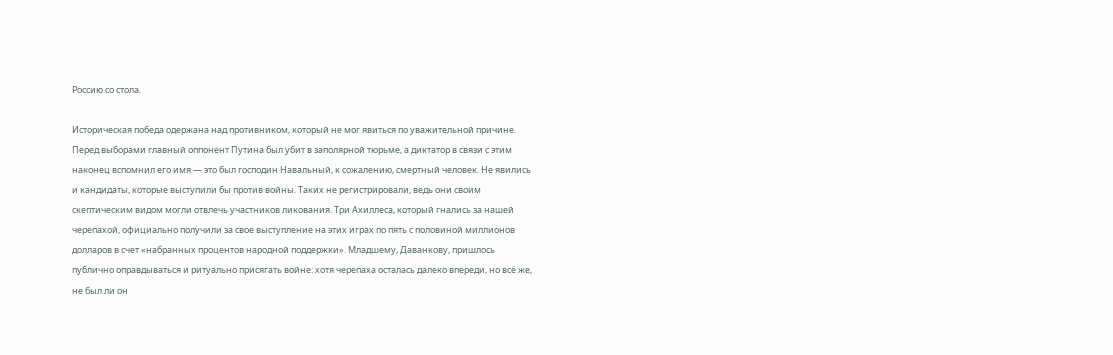Россию со стола.

Историческая победа одержана над противником, который не мог явиться по уважительной причине. Перед выборами главный оппонент Путина был убит в заполярной тюрьме, а диктатор в связи с этим наконец вспомнил его имя — это был господин Навальный, к сожалению, смертный человек. Не явились и кандидаты, которые выступили бы против войны. Таких не регистрировали, ведь они своим скептическим видом могли отвлечь участников ликования. Три Ахиллеса, который гнались за нашей черепахой, официально получили за свое выступление на этих играх по пять с половиной миллионов долларов в счет «набранных процентов народной поддержки». Младшему, Даванкову, пришлось публично оправдываться и ритуально присягать войне: хотя черепаха осталась далеко впереди, но всё же, не был ли он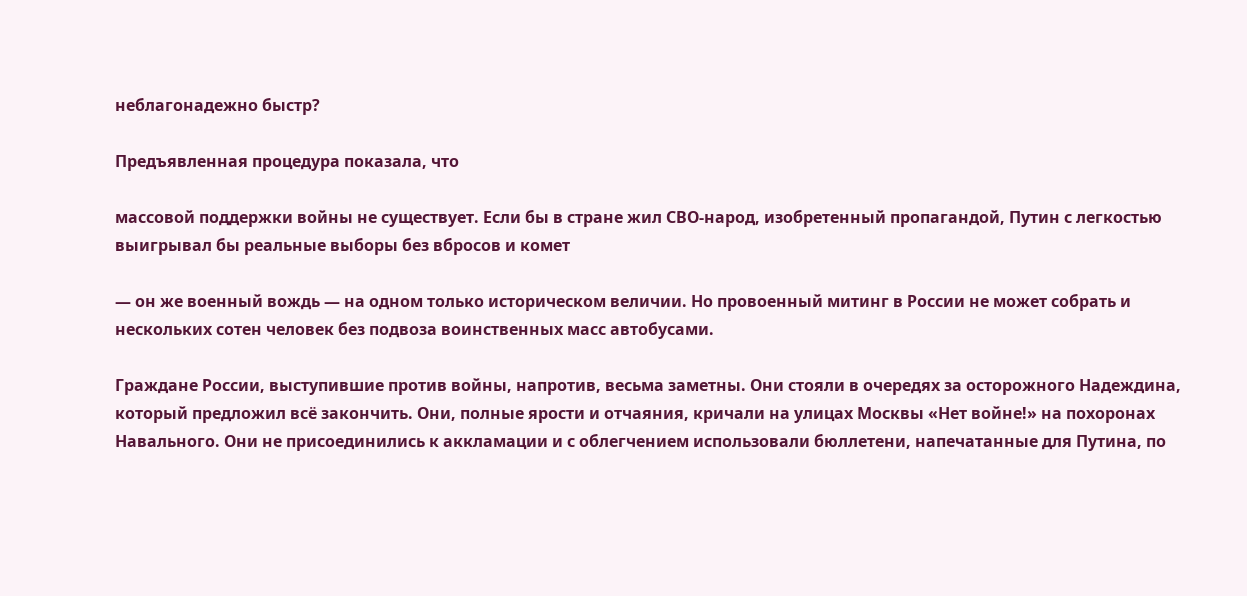неблагонадежно быстр?

Предъявленная процедура показала, что

массовой поддержки войны не существует. Если бы в стране жил СВО-народ, изобретенный пропагандой, Путин с легкостью выигрывал бы реальные выборы без вбросов и комет

— он же военный вождь — на одном только историческом величии. Но провоенный митинг в России не может собрать и нескольких сотен человек без подвоза воинственных масс автобусами.

Граждане России, выступившие против войны, напротив, весьма заметны. Они стояли в очередях за осторожного Надеждина, который предложил всё закончить. Они, полные ярости и отчаяния, кричали на улицах Москвы «Нет войне!» на похоронах Навального. Они не присоединились к аккламации и с облегчением использовали бюллетени, напечатанные для Путина, по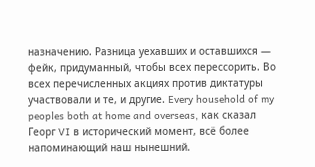назначению. Разница уехавших и оставшихся — фейк, придуманный, чтобы всех перессорить. Во всех перечисленных акциях против диктатуры участвовали и те, и другие. Every household of my peoples both at home and overseas, как сказал Георг VI в исторический момент, всё более напоминающий наш нынешний.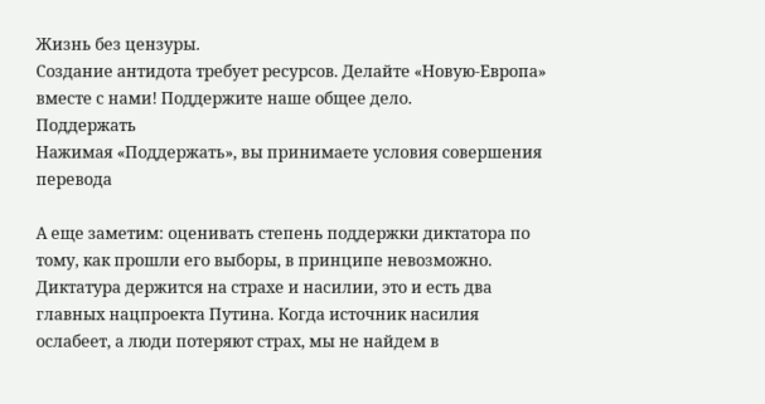Жизнь без цензуры.
Создание антидота требует ресурсов. Делайте «Новую-Европа» вместе с нами! Поддержите наше общее дело.
Поддержать
Нажимая «Поддержать», вы принимаете условия совершения перевода

А еще заметим: оценивать степень поддержки диктатора по тому, как прошли его выборы, в принципе невозможно. Диктатура держится на страхе и насилии, это и есть два главных нацпроекта Путина. Когда источник насилия ослабеет, а люди потеряют страх, мы не найдем в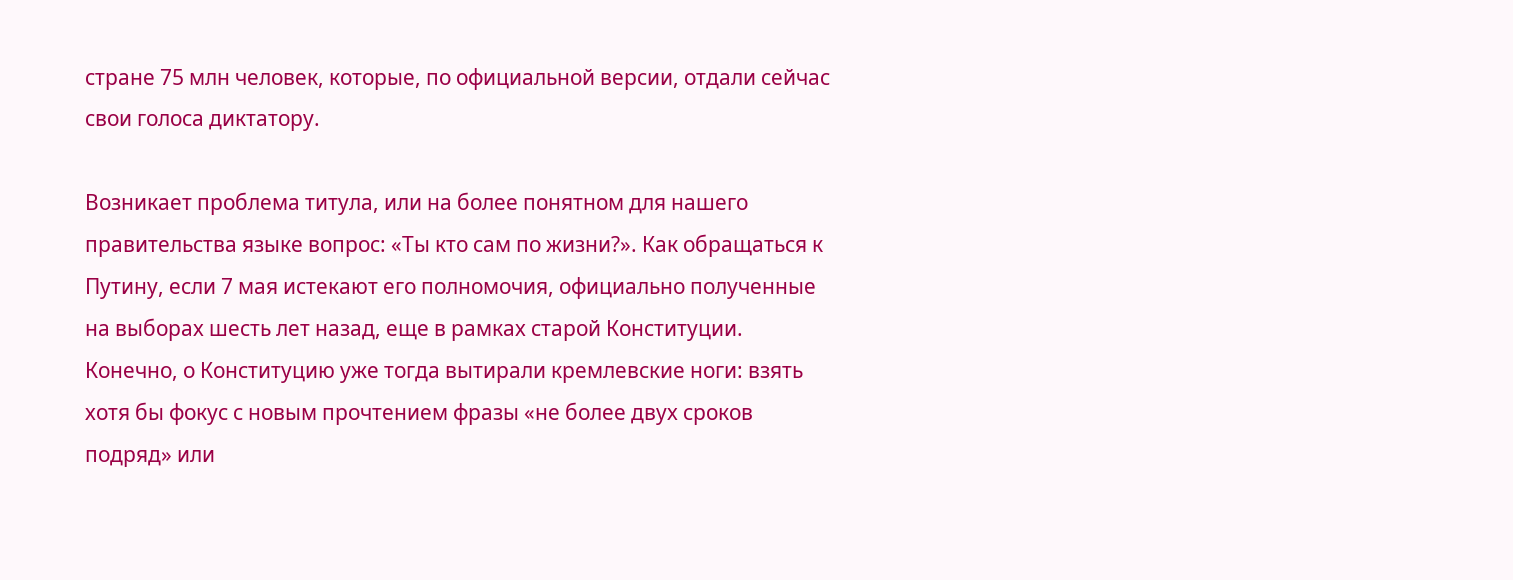стране 75 млн человек, которые, по официальной версии, отдали сейчас свои голоса диктатору.

Возникает проблема титула, или на более понятном для нашего правительства языке вопрос: «Ты кто сам по жизни?». Как обращаться к Путину, если 7 мая истекают его полномочия, официально полученные на выборах шесть лет назад, еще в рамках старой Конституции. Конечно, о Конституцию уже тогда вытирали кремлевские ноги: взять хотя бы фокус с новым прочтением фразы «не более двух сроков подряд» или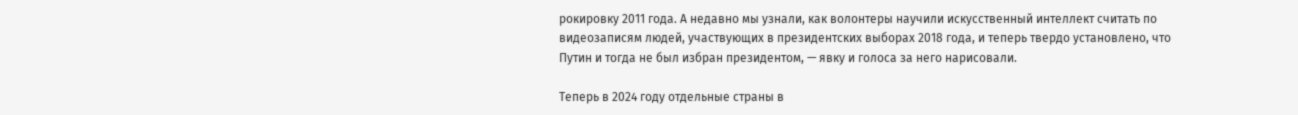рокировку 2011 года. А недавно мы узнали, как волонтеры научили искусственный интеллект считать по видеозаписям людей, участвующих в президентских выборах 2018 года, и теперь твердо установлено, что Путин и тогда не был избран президентом, — явку и голоса за него нарисовали.

Теперь в 2024 году отдельные страны в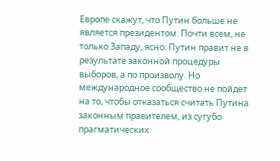Европе скажут, что Путин больше не является президентом. Почти всем, не только Западу, ясно: Путин правит не в результате законной процедуры выборов, а по произволу. Но международное сообщество не пойдет на то, чтобы отказаться считать Путина законным правителем, из сугубо прагматических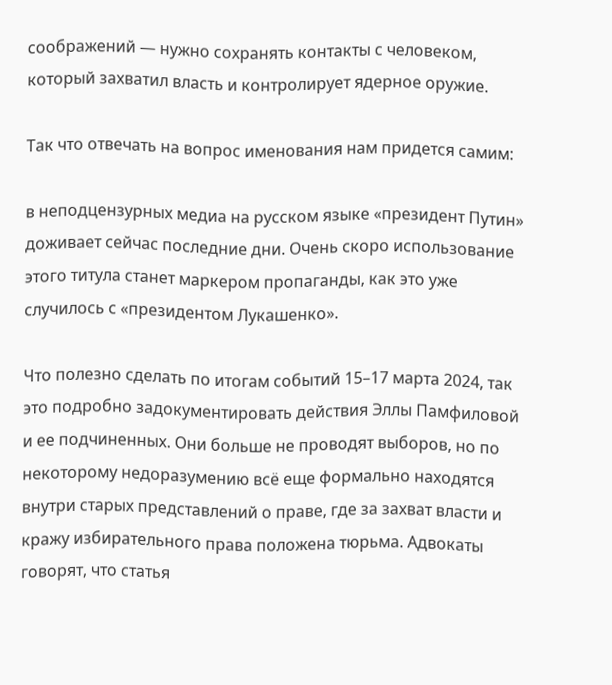соображений — нужно сохранять контакты с человеком, который захватил власть и контролирует ядерное оружие.

Так что отвечать на вопрос именования нам придется самим:

в неподцензурных медиа на русском языке «президент Путин» доживает сейчас последние дни. Очень скоро использование этого титула станет маркером пропаганды, как это уже случилось с «президентом Лукашенко».

Что полезно сделать по итогам событий 15–17 марта 2024, так это подробно задокументировать действия Эллы Памфиловой и ее подчиненных. Они больше не проводят выборов, но по некоторому недоразумению всё еще формально находятся внутри старых представлений о праве, где за захват власти и кражу избирательного права положена тюрьма. Адвокаты говорят, что статья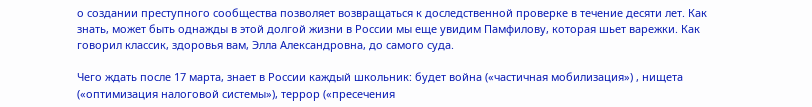о создании преступного сообщества позволяет возвращаться к доследственной проверке в течение десяти лет. Как знать, может быть однажды в этой долгой жизни в России мы еще увидим Памфилову, которая шьет варежки. Как говорил классик, здоровья вам, Элла Александровна, до самого суда.

Чего ждать после 17 марта, знает в России каждый школьник: будет война («частичная мобилизация») , нищета («оптимизация налоговой системы»), террор («пресечения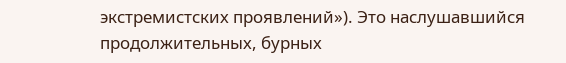экстремистских проявлений»). Это наслушавшийся продолжительных, бурных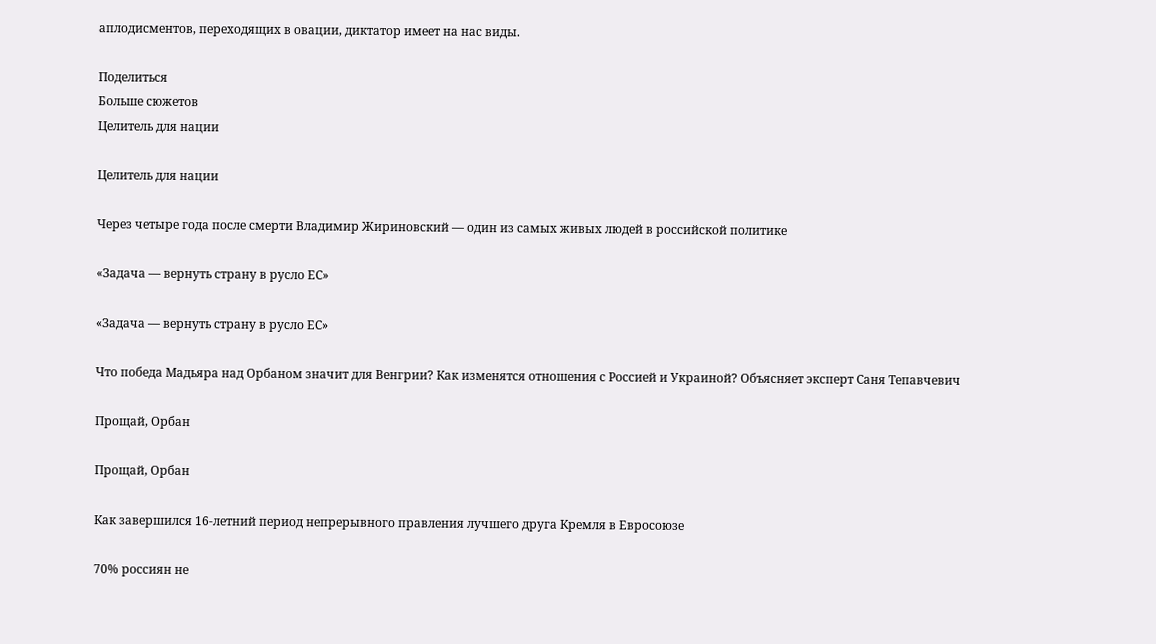аплодисментов, переходящих в овации, диктатор имеет на нас виды.

Поделиться
Больше сюжетов
Целитель для нации

Целитель для нации

Через четыре года после смерти Владимир Жириновский — один из самых живых людей в российской политике

«Задача — вернуть страну в русло ЕС»

«Задача — вернуть страну в русло ЕС»

Что победа Мадьяра над Орбаном значит для Венгрии? Как изменятся отношения с Россией и Украиной? Объясняет эксперт Саня Тепавчевич

Прощай, Орбан

Прощай, Орбан

Как завершился 16-летний период непрерывного правления лучшего друга Кремля в Евросоюзе

70% россиян не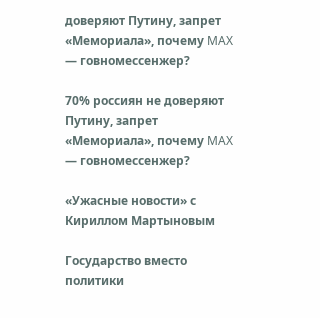доверяют Путину, запрет «Мемориала», почему MAX — говномессенжер?

70% россиян не доверяют Путину, запрет «Мемориала», почему MAX — говномессенжер?

«Ужасные новости» с Кириллом Мартыновым

Государство вместо политики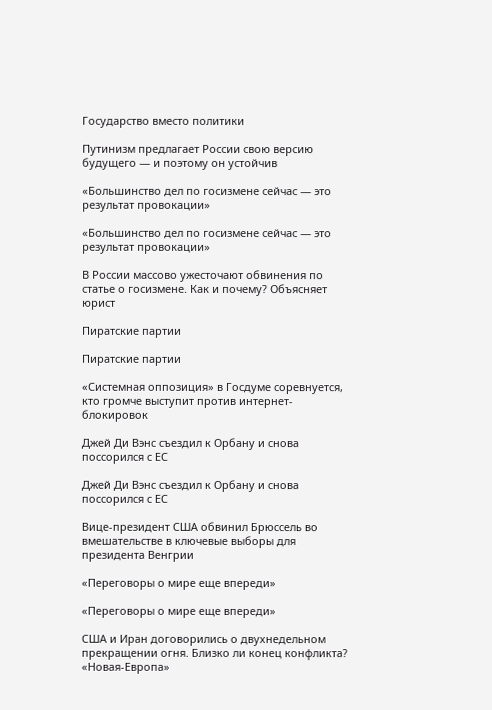Государство вместо политики

Путинизм предлагает России свою версию будущего — и поэтому он устойчив

«Большинство дел по госизмене сейчас — это результат провокации»

«Большинство дел по госизмене сейчас — это результат провокации»

В России массово ужесточают обвинения по статье о госизмене. Как и почему? Объясняет юрист

Пиратские партии

Пиратские партии

«Системная оппозиция» в Госдуме соревнуется, кто громче выступит против интернет-блокировок

Джей Ди Вэнс съездил к Орбану и снова поссорился с ЕС

Джей Ди Вэнс съездил к Орбану и снова поссорился с ЕС

Вице-президент США обвинил Брюссель во вмешательстве в ключевые выборы для президента Венгрии

«Переговоры о мире еще впереди»

«Переговоры о мире еще впереди»

США и Иран договорились о двухнедельном прекращении огня. Близко ли конец конфликта? «Новая-Европа»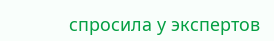спросила у экспертов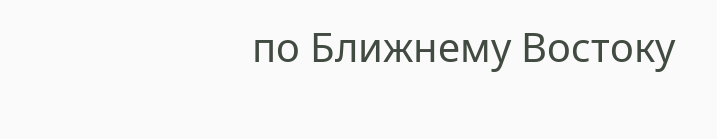по Ближнему Востоку